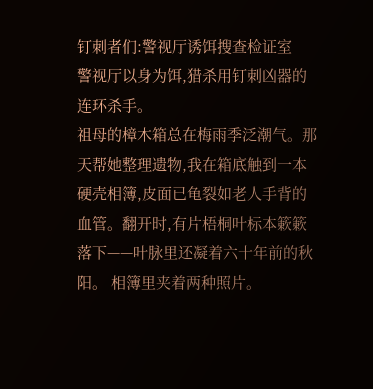钉刺者们:警视厅诱饵搜查检证室
警视厅以身为饵,猎杀用钉刺凶器的连环杀手。
祖母的樟木箱总在梅雨季泛潮气。那天帮她整理遗物,我在箱底触到一本硬壳相簿,皮面已龟裂如老人手背的血管。翻开时,有片梧桐叶标本簌簌落下——叶脉里还凝着六十年前的秋阳。 相簿里夹着两种照片。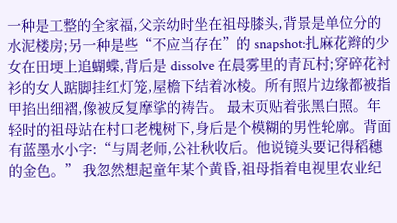一种是工整的全家福,父亲幼时坐在祖母膝头,背景是单位分的水泥楼房;另一种是些“不应当存在”的 snapshot:扎麻花辫的少女在田埂上追蝴蝶,背后是 dissolve 在晨雾里的青瓦村;穿碎花衬衫的女人踮脚挂红灯笼,屋檐下结着冰棱。所有照片边缘都被指甲掐出细褶,像被反复摩挲的祷告。 最末页贴着张黑白照。年轻时的祖母站在村口老槐树下,身后是个模糊的男性轮廓。背面有蓝墨水小字:“与周老师,公社秋收后。他说镜头要记得稻穗的金色。” 我忽然想起童年某个黄昏,祖母指着电视里农业纪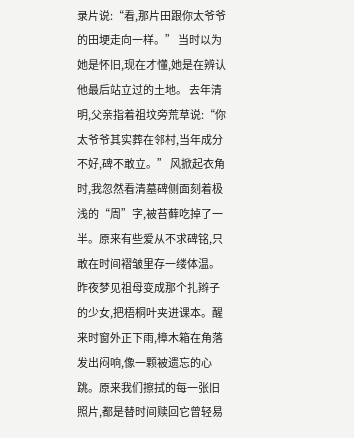录片说:“看,那片田跟你太爷爷的田埂走向一样。” 当时以为她是怀旧,现在才懂,她是在辨认他最后站立过的土地。 去年清明,父亲指着祖坟旁荒草说:“你太爷爷其实葬在邻村,当年成分不好,碑不敢立。” 风掀起衣角时,我忽然看清墓碑侧面刻着极浅的“周”字,被苔藓吃掉了一半。原来有些爱从不求碑铭,只敢在时间褶皱里存一缕体温。 昨夜梦见祖母变成那个扎辫子的少女,把梧桐叶夹进课本。醒来时窗外正下雨,樟木箱在角落发出闷响,像一颗被遗忘的心跳。原来我们擦拭的每一张旧照片,都是替时间赎回它曾轻易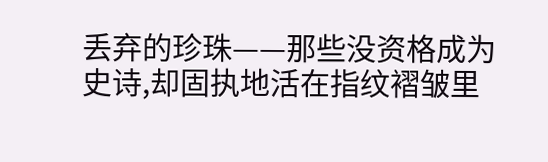丢弃的珍珠——那些没资格成为史诗,却固执地活在指纹褶皱里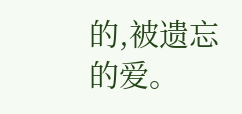的,被遗忘的爱。